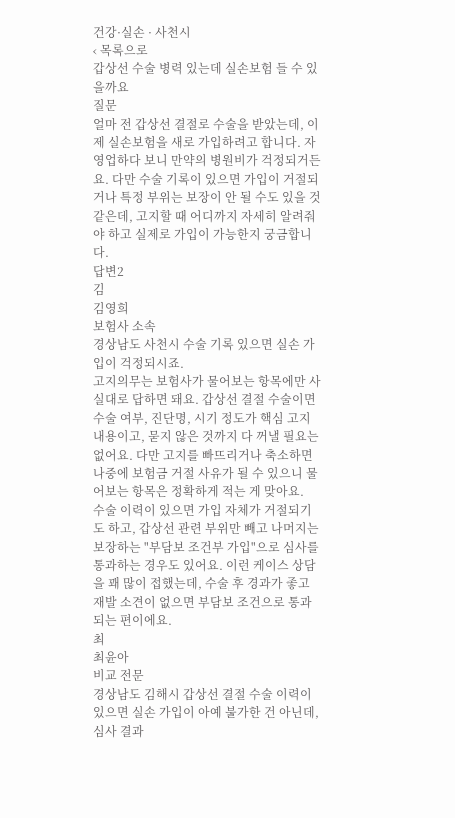건강·실손 · 사천시
‹ 목록으로
갑상선 수술 병력 있는데 실손보험 들 수 있을까요
질문
얼마 전 갑상선 결절로 수술을 받았는데, 이제 실손보험을 새로 가입하려고 합니다. 자영업하다 보니 만약의 병원비가 걱정되거든요. 다만 수술 기록이 있으면 가입이 거절되거나 특정 부위는 보장이 안 될 수도 있을 것 같은데, 고지할 때 어디까지 자세히 알려줘야 하고 실제로 가입이 가능한지 궁금합니다.
답변2
김
김영희
보험사 소속
경상남도 사천시 수술 기록 있으면 실손 가입이 걱정되시죠.
고지의무는 보험사가 물어보는 항목에만 사실대로 답하면 돼요. 갑상선 결절 수술이면 수술 여부, 진단명, 시기 정도가 핵심 고지 내용이고, 묻지 않은 것까지 다 꺼낼 필요는 없어요. 다만 고지를 빠뜨리거나 축소하면 나중에 보험금 거절 사유가 될 수 있으니 물어보는 항목은 정확하게 적는 게 맞아요.
수술 이력이 있으면 가입 자체가 거절되기도 하고, 갑상선 관련 부위만 빼고 나머지는 보장하는 "부담보 조건부 가입"으로 심사를 통과하는 경우도 있어요. 이런 케이스 상담을 꽤 많이 접했는데, 수술 후 경과가 좋고 재발 소견이 없으면 부담보 조건으로 통과되는 편이에요.
최
최윤아
비교 전문
경상남도 김해시 갑상선 결절 수술 이력이 있으면 실손 가입이 아예 불가한 건 아닌데, 심사 결과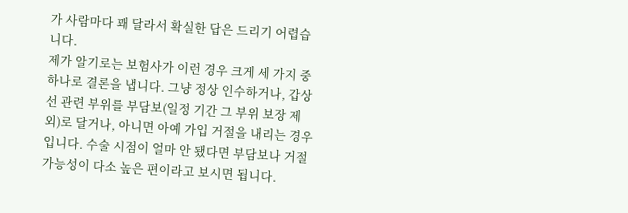가 사람마다 꽤 달라서 확실한 답은 드리기 어렵습니다.
제가 알기로는 보험사가 이런 경우 크게 세 가지 중 하나로 결론을 냅니다. 그냥 정상 인수하거나, 갑상선 관련 부위를 부담보(일정 기간 그 부위 보장 제외)로 달거나, 아니면 아예 가입 거절을 내리는 경우입니다. 수술 시점이 얼마 안 됐다면 부담보나 거절 가능성이 다소 높은 편이라고 보시면 됩니다.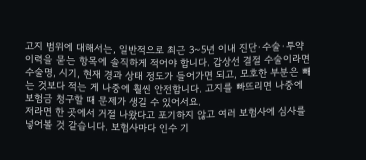고지 범위에 대해서는, 일반적으로 최근 3~5년 이내 진단·수술·투약 이력을 묻는 항목에 솔직하게 적어야 합니다. 갑상선 결절 수술이라면 수술명, 시기, 현재 경과 상태 정도가 들어가면 되고, 모호한 부분은 빼는 것보다 적는 게 나중에 훨씬 안전합니다. 고지를 빠뜨리면 나중에 보험금 청구할 때 문제가 생길 수 있어서요.
저라면 한 곳에서 거절 나왔다고 포기하지 않고 여러 보험사에 심사를 넣어볼 것 같습니다. 보험사마다 인수 기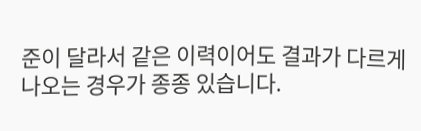준이 달라서 같은 이력이어도 결과가 다르게 나오는 경우가 종종 있습니다.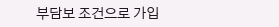부담보 조건으로 가입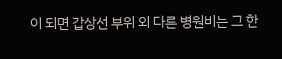이 되면 갑상선 부위 외 다른 병원비는 그 한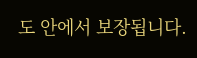도 안에서 보장됩니다.